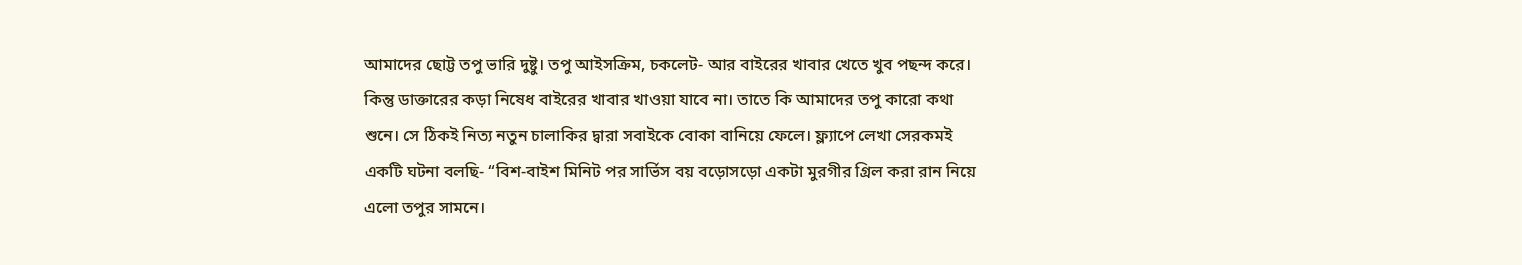আমাদের ছোট্ট তপু ভারি দুষ্টু। তপু আইসক্রিম, চকলেট- আর বাইরের খাবার খেতে খুব পছন্দ করে। কিন্তু ডাক্তারের কড়া নিষেধ বাইরের খাবার খাওয়া যাবে না। তাতে কি আমাদের তপু কারো কথা শুনে। সে ঠিকই নিত্য নতুন চালাকির দ্বারা সবাইকে বোকা বানিয়ে ফেলে। ফ্ল্যাপে লেখা সেরকমই একটি ঘটনা বলছি- “বিশ-বাইশ মিনিট পর সার্ভিস বয় বড়োসড়ো একটা মুরগীর গ্রিল করা রান নিয়ে এলো তপুর সামনে।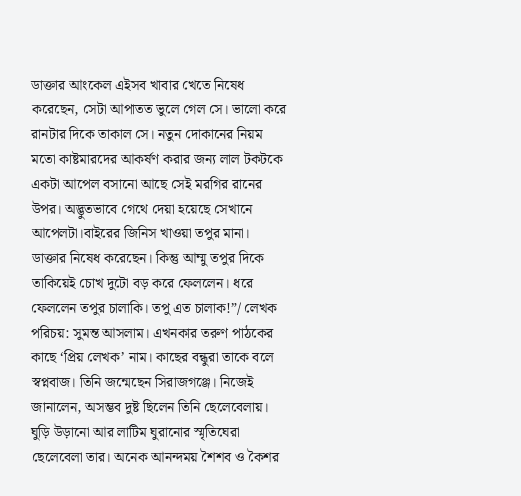ডাক্তার আংকেল এইসব খাবার খেতে নিষেধ করেছেন, সেটা আপাতত ভুলে গেল সে। ভালো করে রানটার দিকে তাকাল সে। নতুন দোকানের নিয়ম মতো কাষ্টমারদের আকর্ষণ করার জন্য লাল টকটকে একটা আপেল বসানো আছে সেই মরগির রানের উপর। অদ্ভুতভাবে গেথে দেয়া হয়েছে সেখানে আপেলটা।বাইরের জিনিস খাওয়া তপুর মানা। ডাক্তার নিষেধ করেছেন। কিন্তু আম্মু তপুর দিকে তাকিয়েই চোখ দুটো বড় করে ফেললেন। ধরে ফেললেন তপুর চালাকি। তপু এত চালাক!”/ লেখক পরিচয়: সুমন্ত আসলাম। এখনকার তরুণ পাঠকের কাছে ‘প্রিয় লেখক’ নাম। কাছের বন্ধুরা তাকে বলে স্বপ্নবাজ। তিনি জন্মেছেন সিরাজগঞ্জে। নিজেই জানালেন, অসম্ভব দুষ্ট ছিলেন তিনি ছেলেবেলায়। ঘুড়ি উড়ানো আর লাটিম ঘুরানোর স্মৃতিঘেরা ছেলেবেলা তার। অনেক আনন্দময় শৈশব ও কৈশর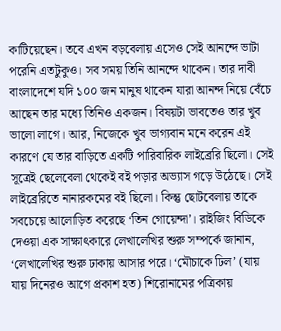কাটিয়েছেন। তবে এখন বড়বেলায় এসেও সেই আনন্দে ভাটা পরেনি এতটুকুও। সব সময় তিনি আনন্দে থাকেন। তার দাবী বাংলাদেশে যদি ১০০ জন মানুষ থাকেন যারা আনন্দ নিয়ে বেঁচে আছেন তার মধ্যে তিনিও একজন। বিষয়টা ভাবতেও তার খুব ভালো লাগে। আর, নিজেকে খুব ভাগ্যবান মনে করেন এই কারণে যে তার বাড়িতে একটি পারিবারিক লাইব্রেরি ছিলো। সেই সূত্রেই ছেলেবেলা থেকেই বই পড়ার অভ্যাস গড়ে উঠেছে। সেই লাইব্রেরিতে নানারকমের বই ছিলো। কিন্তু ছোটবেলায় তাকে সবচেয়ে আলোড়িত করেছে ‘তিন গোয়েন্দা’। রাইজিং বিডিকে দেওয়া এক সাক্ষাৎকারে লেখালেখির শুরু সম্পর্কে জানান, ‘লেখালেখির শুরু ঢাকায় আসার পরে। ‘মৌচাকে ঢিল’ (যায় যায় দিনেরও আগে প্রকাশ হত) শিরোনামের পত্রিকায়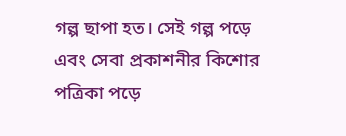গল্প ছাপা হত। সেই গল্প পড়ে এবং সেবা প্রকাশনীর কিশোর পত্রিকা পড়ে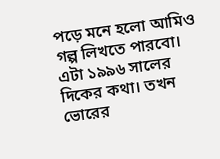পড়ে মনে হলো আমিও গল্প লিখতে পারবো। এটা ১৯৯৬ সালের দিকের কথা। তখন ভোরের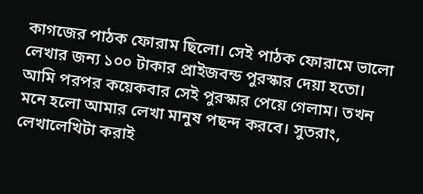কাগজের পাঠক ফোরাম ছিলো। সেই পাঠক ফোরামে ভালো লেখার জন্য ১০০ টাকার প্রাইজবন্ড পুরস্কার দেয়া হতো। আমি পরপর কয়েকবার সেই পুরস্কার পেয়ে গেলাম। তখন মনে হলো আমার লেখা মানুষ পছন্দ করবে। সুতরাং, লেখালেখিটা করাই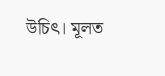উচিৎ। মূলত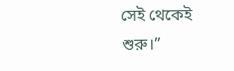সেই থেকেই শুরু।”